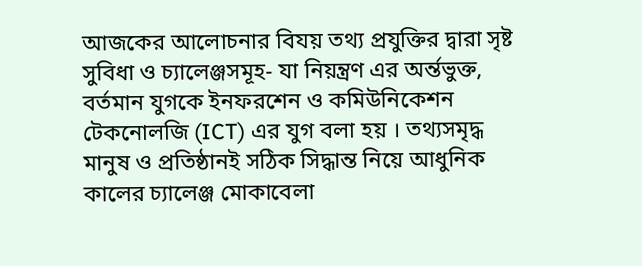আজকের আলোচনার বিযয় তথ্য প্রযুক্তির দ্বারা সৃষ্ট সুবিধা ও চ্যালেঞ্জসমূহ- যা নিয়ন্ত্রণ এর অর্ন্তভুক্ত, বর্তমান যুগকে ইনফরশেন ও কমিউনিকেশন টেকনোলজি (ICT) এর যুগ বলা হয় । তথ্যসমৃদ্ধ মানুষ ও প্রতিষ্ঠানই সঠিক সিদ্ধান্ত নিয়ে আধুনিক কালের চ্যালেঞ্জ মোকাবেলা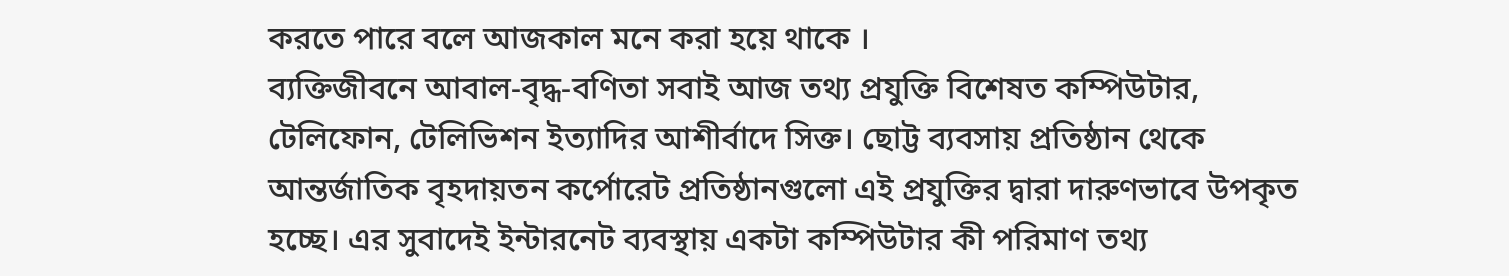করতে পারে বলে আজকাল মনে করা হয়ে থাকে ।
ব্যক্তিজীবনে আবাল-বৃদ্ধ-বণিতা সবাই আজ তথ্য প্রযুক্তি বিশেষত কম্পিউটার, টেলিফোন, টেলিভিশন ইত্যাদির আশীর্বাদে সিক্ত। ছোট্ট ব্যবসায় প্রতিষ্ঠান থেকে আন্তর্জাতিক বৃহদায়তন কর্পোরেট প্রতিষ্ঠানগুলো এই প্রযুক্তির দ্বারা দারুণভাবে উপকৃত হচ্ছে। এর সুবাদেই ইন্টারনেট ব্যবস্থায় একটা কম্পিউটার কী পরিমাণ তথ্য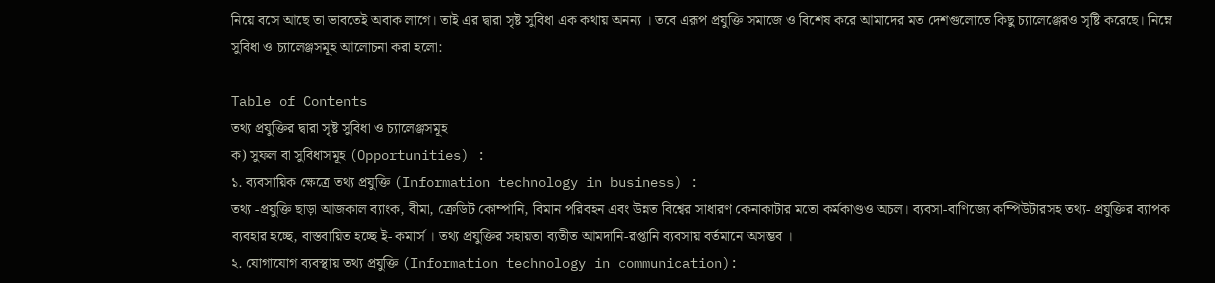নিয়ে বসে আছে তা ভাবতেই অবাক লাগে। তাই এর দ্বারা সৃষ্ট সুবিধা এক কথায় অনন্য । তবে এরূপ প্রযুক্তি সমাজে ও বিশেষ করে আমাদের মত দেশগুলোতে কিছু চ্যালেঞ্জেরও সৃষ্টি করেছে। নিম্নে সুবিধা ও চ্যালেঞ্জসমূহ আলোচনা করা হলো:

Table of Contents
তথ্য প্রযুক্তির দ্বারা সৃষ্ট সুবিধা ও চ্যালেঞ্জসমূহ
ক) সুফল বা সুবিধাসমূহ (Opportunities) :
১. ব্যবসায়িক ক্ষেত্রে তথ্য প্রযুক্তি (Information technology in business) :
তথ্য -প্রযুক্তি ছাড়া আজকাল ব্যাংক, বীমা, ক্রেডিট কোম্পানি, বিমান পরিবহন এবং উন্নত বিশ্বের সাধারণ কেনাকাটার মতো কর্মকাণ্ডও অচল। ব্যবসা-বাণিজ্যে কম্পিউটারসহ তথ্য- প্রযুক্তির ব্যাপক ব্যবহার হচ্ছে, বাস্তবায়িত হচ্ছে ই- কমার্স । তথ্য প্রযুক্তির সহায়তা ব্যতীত আমদানি-রপ্তানি ব্যবসায় বর্তমানে অসম্ভব ।
২. যোগাযোগ ব্যবস্থায় তথ্য প্রযুক্তি (Information technology in communication):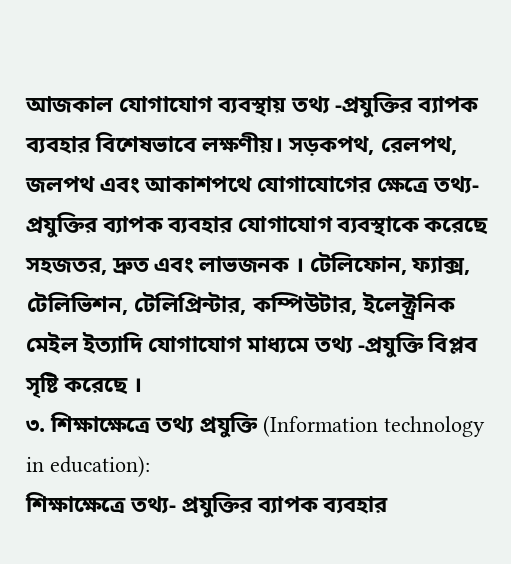আজকাল যোগাযোগ ব্যবস্থায় তথ্য -প্রযুক্তির ব্যাপক ব্যবহার বিশেষভাবে লক্ষণীয়। সড়কপথ, রেলপথ, জলপথ এবং আকাশপথে যোগাযোগের ক্ষেত্রে তথ্য- প্রযুক্তির ব্যাপক ব্যবহার যোগাযোগ ব্যবস্থাকে করেছে সহজতর, দ্রুত এবং লাভজনক । টেলিফোন, ফ্যাক্স, টেলিভিশন, টেলিপ্রিন্টার, কম্পিউটার, ইলেক্ট্রনিক মেইল ইত্যাদি যোগাযোগ মাধ্যমে তথ্য -প্রযুক্তি বিপ্লব সৃষ্টি করেছে ।
৩. শিক্ষাক্ষেত্রে তথ্য প্রযুক্তি (Information technology in education):
শিক্ষাক্ষেত্রে তথ্য- প্রযুক্তির ব্যাপক ব্যবহার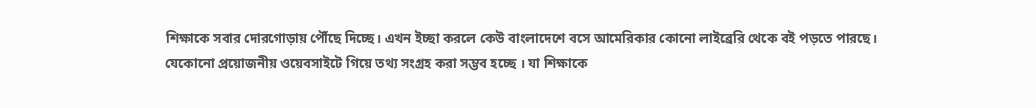শিক্ষাকে সবার দোরগোড়ায় পৌঁছে দিচ্ছে। এখন ইচ্ছা করলে কেউ বাংলাদেশে বসে আমেরিকার কোনো লাইব্রেরি থেকে বই পড়তে পারছে। যেকোনো প্রয়োজনীয় ওয়েবসাইটে গিয়ে তথ্য সংগ্রহ করা সম্ভব হচ্ছে । যা শিক্ষাকে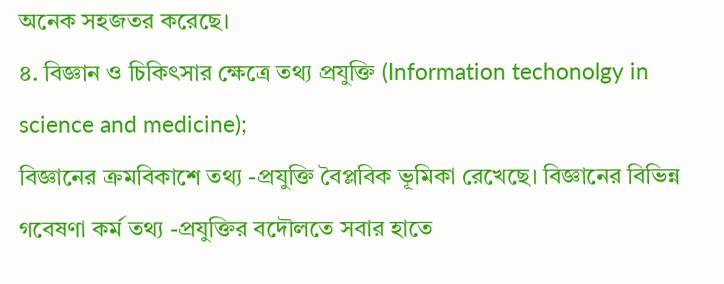অনেক সহজতর করেছে।
৪. বিজ্ঞান ও চিকিৎসার ক্ষেত্রে তথ্য প্রযুক্তি (Information techonolgy in science and medicine);
বিজ্ঞানের ক্রমবিকাশে তথ্য -প্রযুক্তি বৈপ্লবিক ভূমিকা রেখেছে। বিজ্ঞানের বিভিন্ন গবেষণা কর্ম তথ্য -প্রযুক্তির বদৌলতে সবার হাতে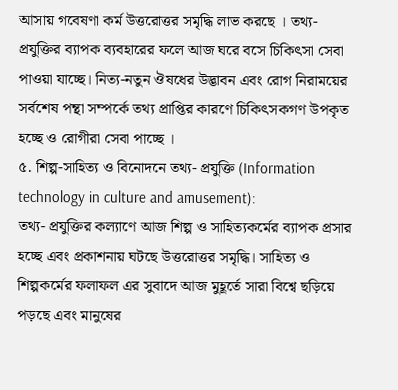আসায় গবেষণা কর্ম উত্তরোত্তর সমৃদ্ধি লাভ করছে । তথ্য- প্রযুক্তির ব্যাপক ব্যবহারের ফলে আজ ঘরে বসে চিকিৎসা সেবা পাওয়া যাচ্ছে। নিত্য-নতুন ঔষধের উদ্ভাবন এবং রোগ নিরাময়ের সর্বশেষ পন্থা সম্পর্কে তথ্য প্রাপ্তির কারণে চিকিৎসকগণ উপকৃত হচ্ছে ও রোগীরা সেবা পাচ্ছে ।
৫. শিল্প-সাহিত্য ও বিনোদনে তথ্য- প্রযুক্তি (Information technology in culture and amusement):
তথ্য- প্রযুক্তির কল্যাণে আজ শিল্প ও সাহিত্যকর্মের ব্যাপক প্রসার হচ্ছে এবং প্রকাশনায় ঘটছে উত্তরোত্তর সমৃদ্ধি। সাহিত্য ও শিল্পকর্মের ফলাফল এর সুবাদে আজ মুহূর্তে সারা বিশ্বে ছড়িয়ে পড়ছে এবং মানুষের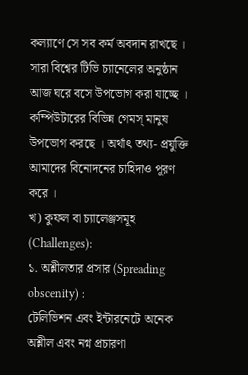কল্যাণে সে সব কর্ম অবদান রাখছে । সারা বিশ্বের টিভি চ্যানেলের অনুষ্ঠান আজ ঘরে বসে উপভোগ করা যাচ্ছে । কম্পিউটারের বিভিন্ন গেমস্ মানুষ উপভোগ করছে । অর্থাৎ তথ্য- প্রযুক্তি আমাদের বিনোদনের চাহিদাও পূরণ করে ।
খ) কুফল বা চ্যালেঞ্জসমূহ (Challenges):
১. অশ্লীলতার প্রসার (Spreading obscenity) :
টেলিভিশন এবং ইন্টারনেটে অনেক অশ্লীল এবং নগ্ন প্রচারণা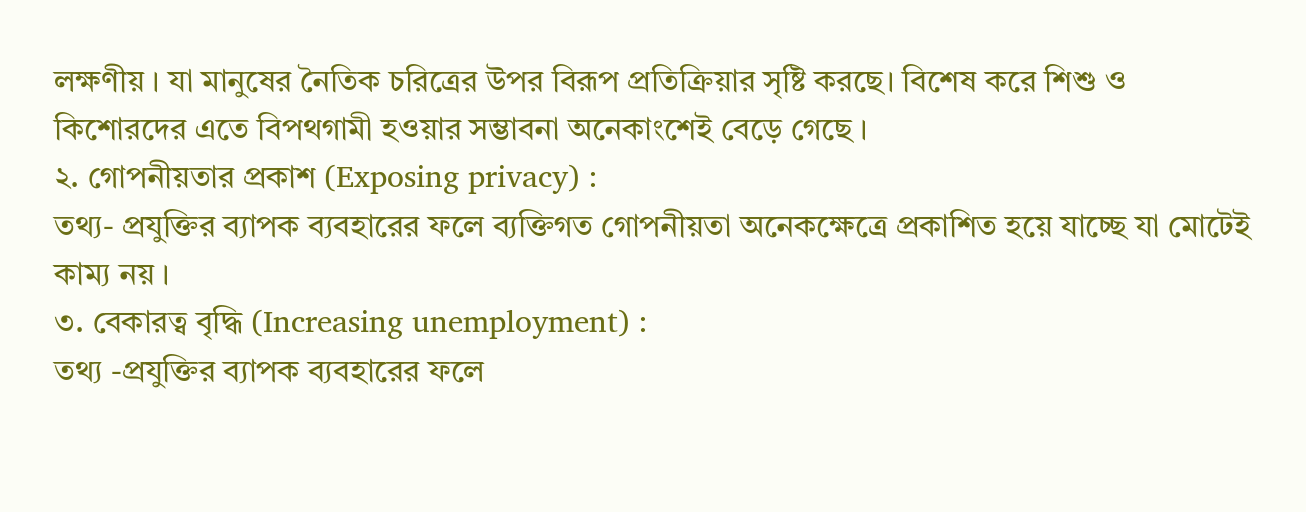লক্ষণীয় । যা মানুষের নৈতিক চরিত্রের উপর বিরূপ প্রতিক্রিয়ার সৃষ্টি করছে। বিশেষ করে শিশু ও কিশোরদের এতে বিপথগামী হওয়ার সম্ভাবনা অনেকাংশেই বেড়ে গেছে ।
২. গোপনীয়তার প্রকাশ (Exposing privacy) :
তথ্য- প্রযুক্তির ব্যাপক ব্যবহারের ফলে ব্যক্তিগত গোপনীয়তা অনেকক্ষেত্রে প্রকাশিত হয়ে যাচ্ছে যা মোটেই কাম্য নয় ।
৩. বেকারত্ব বৃদ্ধি (Increasing unemployment) :
তথ্য -প্রযুক্তির ব্যাপক ব্যবহারের ফলে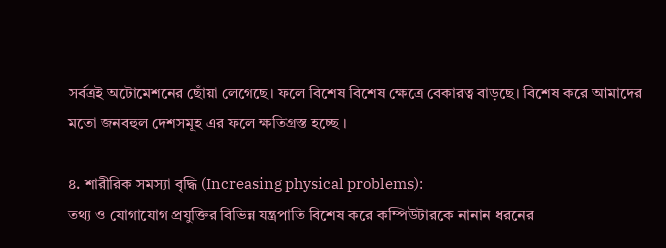সর্বত্রই অটোমেশনের ছোঁয়া লেগেছে। ফলে বিশেষ বিশেষ ক্ষেত্রে বেকারত্ব বাড়ছে। বিশেষ করে আমাদের মতো জনবহুল দেশসমূহ এর ফলে ক্ষতিগ্রস্ত হচ্ছে ।

৪. শারীরিক সমস্যা বৃদ্ধি (Increasing physical problems):
তথ্য ও যোগাযোগ প্রযুক্তির বিভিন্ন যন্ত্রপাতি বিশেষ করে কম্পিউটারকে নানান ধরনের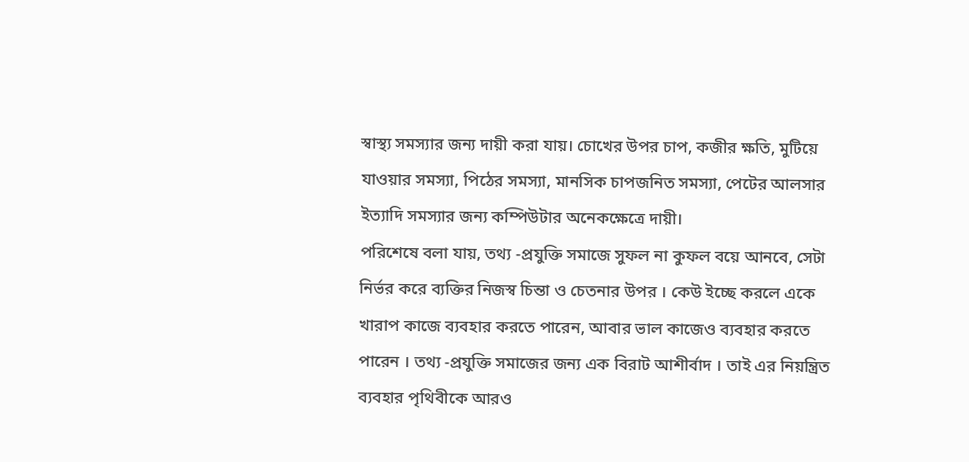স্বাস্থ্য সমস্যার জন্য দায়ী করা যায়। চোখের উপর চাপ, কজীর ক্ষতি, মুটিয়ে যাওয়ার সমস্যা, পিঠের সমস্যা, মানসিক চাপজনিত সমস্যা, পেটের আলসার ইত্যাদি সমস্যার জন্য কম্পিউটার অনেকক্ষেত্রে দায়ী।
পরিশেষে বলা যায়, তথ্য -প্রযুক্তি সমাজে সুফল না কুফল বয়ে আনবে, সেটা নির্ভর করে ব্যক্তির নিজস্ব চিন্তা ও চেতনার উপর । কেউ ইচ্ছে করলে একে খারাপ কাজে ব্যবহার করতে পারেন, আবার ভাল কাজেও ব্যবহার করতে পারেন । তথ্য -প্রযুক্তি সমাজের জন্য এক বিরাট আশীর্বাদ । তাই এর নিয়ন্ত্রিত ব্যবহার পৃথিবীকে আরও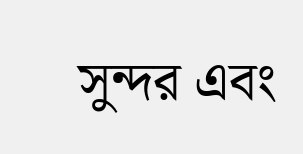সুন্দর এবং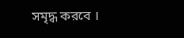সমৃদ্ধ করবে ।